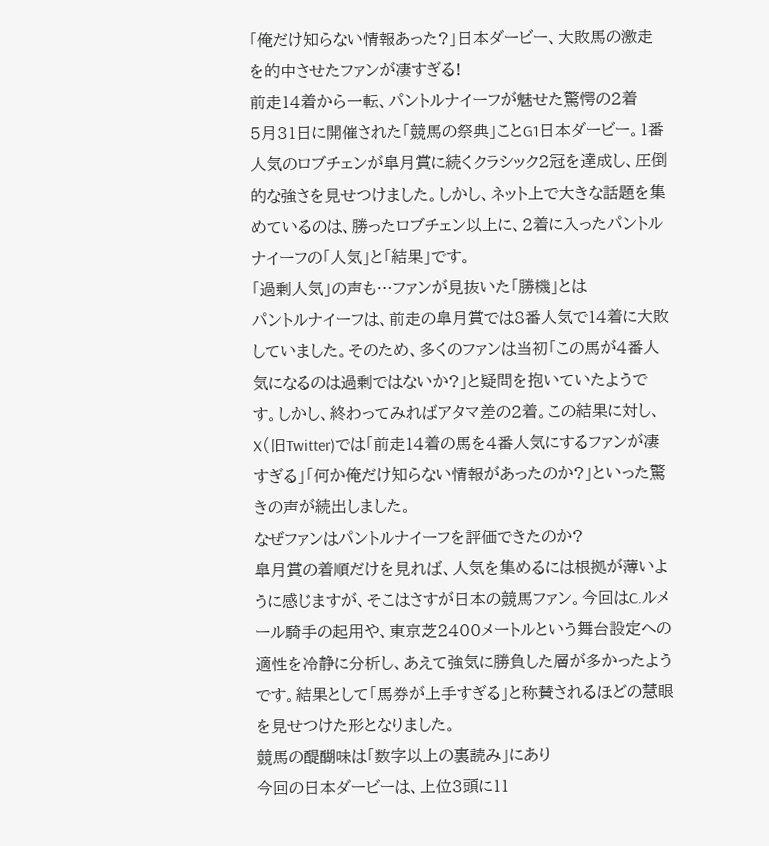「俺だけ知らない情報あった?」日本ダービー、大敗馬の激走を的中させたファンが凄すぎる!
前走14着から一転、パントルナイーフが魅せた驚愕の2着
5月31日に開催された「競馬の祭典」ことG1日本ダービー。1番人気のロブチェンが皐月賞に続くクラシック2冠を達成し、圧倒的な強さを見せつけました。しかし、ネット上で大きな話題を集めているのは、勝ったロブチェン以上に、2着に入ったパントルナイーフの「人気」と「結果」です。
「過剰人気」の声も…ファンが見抜いた「勝機」とは
パントルナイーフは、前走の皐月賞では8番人気で14着に大敗していました。そのため、多くのファンは当初「この馬が4番人気になるのは過剰ではないか?」と疑問を抱いていたようです。しかし、終わってみればアタマ差の2着。この結果に対し、X(旧Twitter)では「前走14着の馬を4番人気にするファンが凄すぎる」「何か俺だけ知らない情報があったのか?」といった驚きの声が続出しました。
なぜファンはパントルナイーフを評価できたのか?
皐月賞の着順だけを見れば、人気を集めるには根拠が薄いように感じますが、そこはさすが日本の競馬ファン。今回はC.ルメール騎手の起用や、東京芝2400メートルという舞台設定への適性を冷静に分析し、あえて強気に勝負した層が多かったようです。結果として「馬券が上手すぎる」と称賛されるほどの慧眼を見せつけた形となりました。
競馬の醍醐味は「数字以上の裏読み」にあり
今回の日本ダービーは、上位3頭に11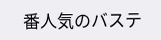番人気のバステ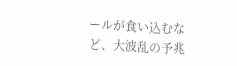ールが食い込むなど、大波乱の予兆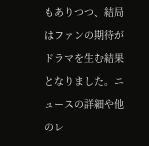もありつつ、結局はファンの期待がドラマを生む結果となりました。ニュースの詳細や他のレ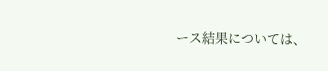ース結果については、